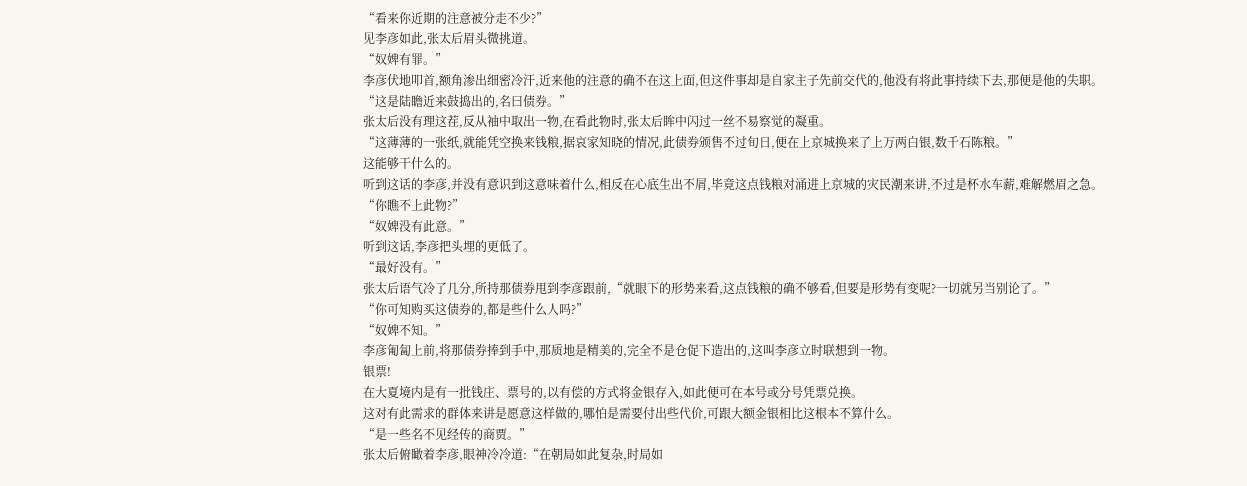“看来你近期的注意被分走不少?”
见李彦如此,张太后眉头微挑道。
“奴婢有罪。”
李彦伏地叩首,额角渗出细密冷汗,近来他的注意的确不在这上面,但这件事却是自家主子先前交代的,他没有将此事持续下去,那便是他的失职。
“这是陆瞻近来鼓捣出的,名曰债券。”
张太后没有理这茬,反从袖中取出一物,在看此物时,张太后眸中闪过一丝不易察觉的凝重。
“这薄薄的一张纸,就能凭空换来钱粮,据哀家知晓的情况,此债券颁售不过旬日,便在上京城换来了上万两白银,数千石陈粮。”
这能够干什么的。
听到这话的李彦,并没有意识到这意味着什么,相反在心底生出不屑,毕竟这点钱粮对涌进上京城的灾民潮来讲,不过是杯水车薪,难解燃眉之急。
“你瞧不上此物?”
“奴婢没有此意。”
听到这话,李彦把头埋的更低了。
“最好没有。”
张太后语气冷了几分,所持那债券甩到李彦跟前,“就眼下的形势来看,这点钱粮的确不够看,但要是形势有变呢?一切就另当别论了。”
“你可知购买这债券的,都是些什么人吗?”
“奴婢不知。”
李彦匍匐上前,将那债券捧到手中,那质地是精美的,完全不是仓促下造出的,这叫李彦立时联想到一物。
银票!
在大夏境内是有一批钱庄、票号的,以有偿的方式将金银存入,如此便可在本号或分号凭票兑换。
这对有此需求的群体来讲是愿意这样做的,哪怕是需要付出些代价,可跟大额金银相比这根本不算什么。
“是一些名不见经传的商贾。”
张太后俯瞰着李彦,眼神冷冷道:“在朝局如此复杂,时局如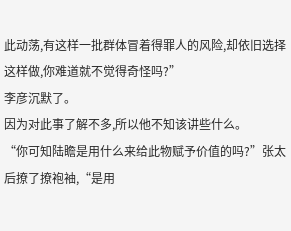此动荡,有这样一批群体冒着得罪人的风险,却依旧选择这样做,你难道就不觉得奇怪吗?”
李彦沉默了。
因为对此事了解不多,所以他不知该讲些什么。
“你可知陆瞻是用什么来给此物赋予价值的吗?”张太后撩了撩袍袖,“是用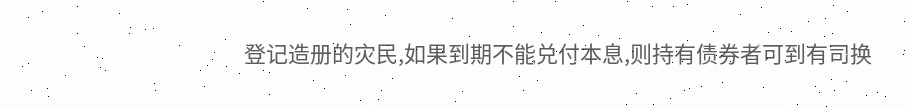登记造册的灾民,如果到期不能兑付本息,则持有债券者可到有司换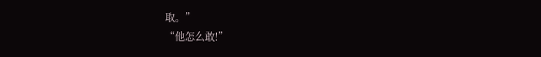取。”
“他怎么敢!”